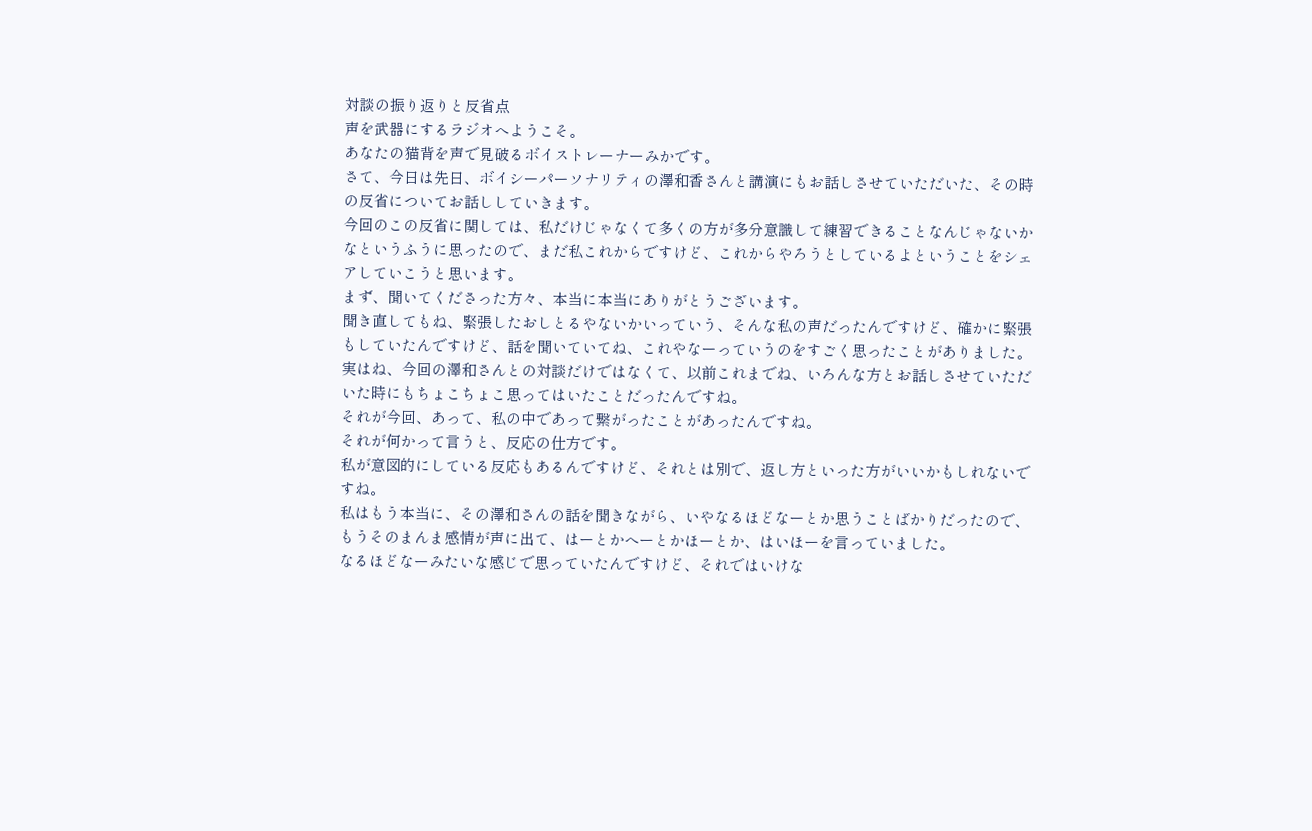対談の振り返りと反省点
声を武器にするラジオへようこそ。
あなたの猫背を声で見破るボイストレーナーみかです。
さて、今日は先日、ボイシーパーソナリティの澤和香さんと講演にもお話しさせていただいた、その時の反省についてお話ししていきます。
今回のこの反省に関しては、私だけじゃなくて多くの方が多分意識して練習できることなんじゃないかなというふうに思ったので、まだ私これからですけど、これからやろうとしているよということをシェアしていこうと思います。
まず、聞いてくださった方々、本当に本当にありがとうございます。
聞き直してもね、緊張したおしとるやないかいっていう、そんな私の声だったんですけど、確かに緊張もしていたんですけど、話を聞いていてね、これやなーっていうのをすごく思ったことがありました。
実はね、今回の澤和さんとの対談だけではなくて、以前これまでね、いろんな方とお話しさせていただいた時にもちょこちょこ思ってはいたことだったんですね。
それが今回、あって、私の中であって繋がったことがあったんですね。
それが何かって言うと、反応の仕方です。
私が意図的にしている反応もあるんですけど、それとは別で、返し方といった方がいいかもしれないですね。
私はもう本当に、その澤和さんの話を聞きながら、いやなるほどなーとか思うことばかりだったので、もうそのまんま感情が声に出て、はーとかへーとかほーとか、はいほーを言っていました。
なるほどなーみたいな感じで思っていたんですけど、それではいけな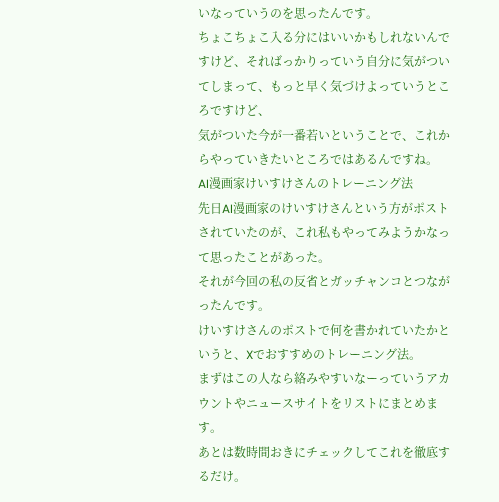いなっていうのを思ったんです。
ちょこちょこ入る分にはいいかもしれないんですけど、そればっかりっていう自分に気がついてしまって、もっと早く気づけよっていうところですけど、
気がついた今が一番若いということで、これからやっていきたいところではあるんですね。
AI漫画家けいすけさんのトレーニング法
先日AI漫画家のけいすけさんという方がポストされていたのが、これ私もやってみようかなって思ったことがあった。
それが今回の私の反省とガッチャンコとつながったんです。
けいすけさんのポストで何を書かれていたかというと、Xでおすすめのトレーニング法。
まずはこの人なら絡みやすいなーっていうアカウントやニュースサイトをリストにまとめます。
あとは数時間おきにチェックしてこれを徹底するだけ。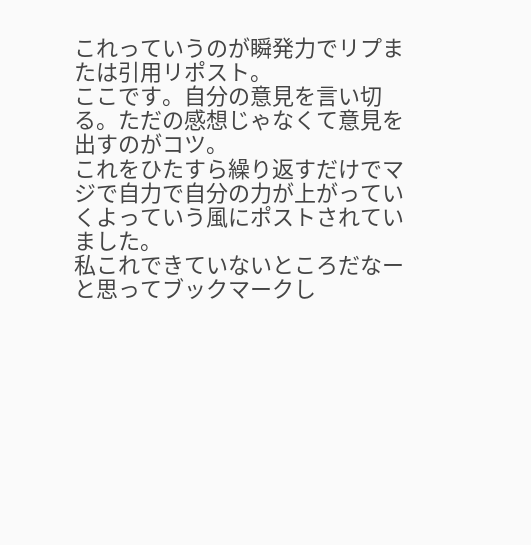これっていうのが瞬発力でリプまたは引用リポスト。
ここです。自分の意見を言い切る。ただの感想じゃなくて意見を出すのがコツ。
これをひたすら繰り返すだけでマジで自力で自分の力が上がっていくよっていう風にポストされていました。
私これできていないところだなーと思ってブックマークし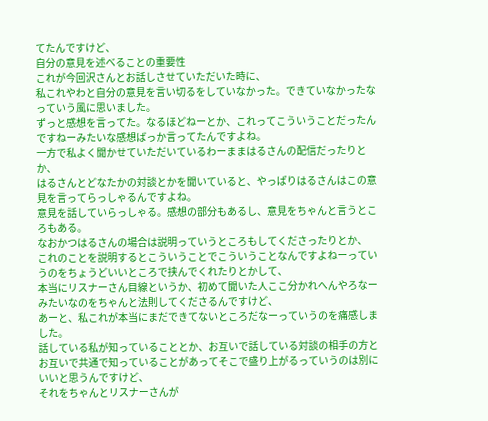てたんですけど、
自分の意見を述べることの重要性
これが今回沢さんとお話しさせていただいた時に、
私これやわと自分の意見を言い切るをしていなかった。できていなかったなっていう風に思いました。
ずっと感想を言ってた。なるほどねーとか、これってこういうことだったんですねーみたいな感想ばっか言ってたんですよね。
一方で私よく聞かせていただいているわーままはるさんの配信だったりとか、
はるさんとどなたかの対談とかを聞いていると、やっぱりはるさんはこの意見を言ってらっしゃるんですよね。
意見を話していらっしゃる。感想の部分もあるし、意見をちゃんと言うところもある。
なおかつはるさんの場合は説明っていうところもしてくださったりとか、
これのことを説明するとこういうことでこういうことなんですよねーっていうのをちょうどいいところで挟んでくれたりとかして、
本当にリスナーさん目線というか、初めて聞いた人ここ分かれへんやろなーみたいなのをちゃんと法則してくださるんですけど、
あーと、私これが本当にまだできてないところだなーっていうのを痛感しました。
話している私が知っていることとか、お互いで話している対談の相手の方とお互いで共通で知っていることがあってそこで盛り上がるっていうのは別にいいと思うんですけど、
それをちゃんとリスナーさんが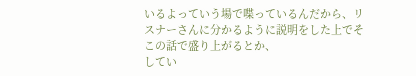いるよっていう場で喋っているんだから、リスナーさんに分かるように説明をした上でそこの話で盛り上がるとか、
してい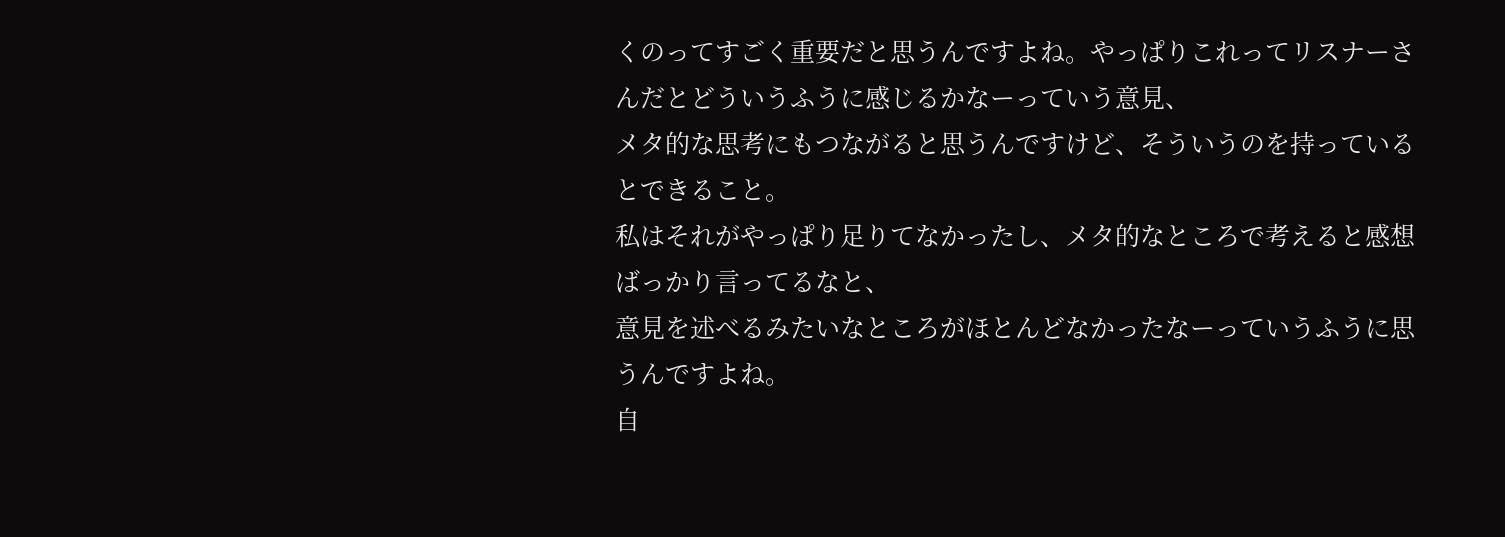くのってすごく重要だと思うんですよね。やっぱりこれってリスナーさんだとどういうふうに感じるかなーっていう意見、
メタ的な思考にもつながると思うんですけど、そういうのを持っているとできること。
私はそれがやっぱり足りてなかったし、メタ的なところで考えると感想ばっかり言ってるなと、
意見を述べるみたいなところがほとんどなかったなーっていうふうに思うんですよね。
自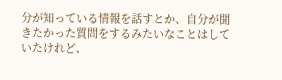分が知っている情報を話すとか、自分が聞きたかった質問をするみたいなことはしていたけれど、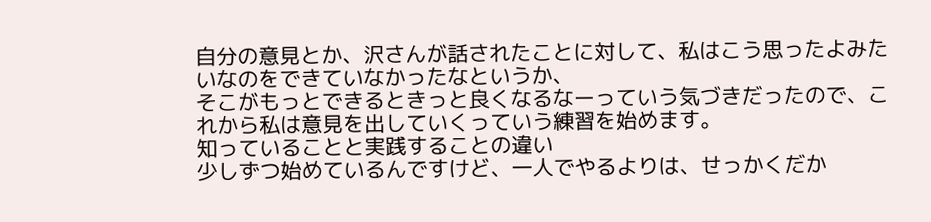自分の意見とか、沢さんが話されたことに対して、私はこう思ったよみたいなのをできていなかったなというか、
そこがもっとできるときっと良くなるなーっていう気づきだったので、これから私は意見を出していくっていう練習を始めます。
知っていることと実践することの違い
少しずつ始めているんですけど、一人でやるよりは、せっかくだか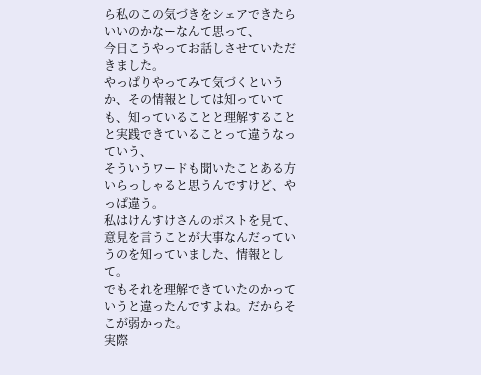ら私のこの気づきをシェアできたらいいのかなーなんて思って、
今日こうやってお話しさせていただきました。
やっぱりやってみて気づくというか、その情報としては知っていても、知っていることと理解することと実践できていることって違うなっていう、
そういうワードも聞いたことある方いらっしゃると思うんですけど、やっぱ違う。
私はけんすけさんのポストを見て、意見を言うことが大事なんだっていうのを知っていました、情報として。
でもそれを理解できていたのかっていうと違ったんですよね。だからそこが弱かった。
実際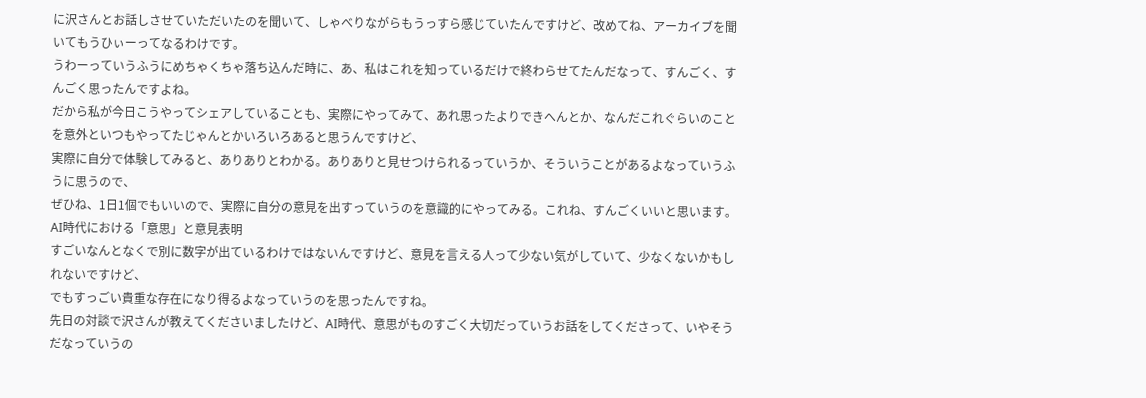に沢さんとお話しさせていただいたのを聞いて、しゃべりながらもうっすら感じていたんですけど、改めてね、アーカイブを聞いてもうひぃーってなるわけです。
うわーっていうふうにめちゃくちゃ落ち込んだ時に、あ、私はこれを知っているだけで終わらせてたんだなって、すんごく、すんごく思ったんですよね。
だから私が今日こうやってシェアしていることも、実際にやってみて、あれ思ったよりできへんとか、なんだこれぐらいのことを意外といつもやってたじゃんとかいろいろあると思うんですけど、
実際に自分で体験してみると、ありありとわかる。ありありと見せつけられるっていうか、そういうことがあるよなっていうふうに思うので、
ぜひね、1日1個でもいいので、実際に自分の意見を出すっていうのを意識的にやってみる。これね、すんごくいいと思います。
AI時代における「意思」と意見表明
すごいなんとなくで別に数字が出ているわけではないんですけど、意見を言える人って少ない気がしていて、少なくないかもしれないですけど、
でもすっごい貴重な存在になり得るよなっていうのを思ったんですね。
先日の対談で沢さんが教えてくださいましたけど、AI時代、意思がものすごく大切だっていうお話をしてくださって、いやそうだなっていうの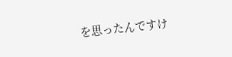を思ったんですけ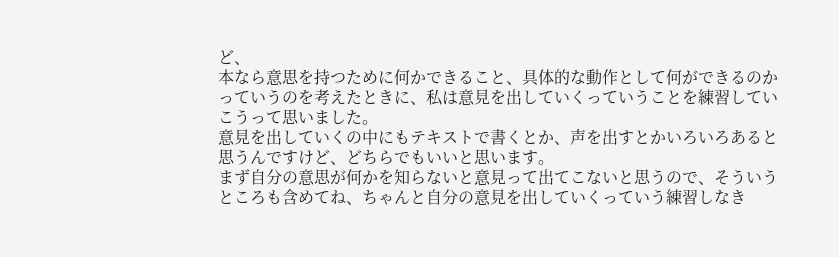ど、
本なら意思を持つために何かできること、具体的な動作として何ができるのかっていうのを考えたときに、私は意見を出していくっていうことを練習していこうって思いました。
意見を出していくの中にもテキストで書くとか、声を出すとかいろいろあると思うんですけど、どちらでもいいと思います。
まず自分の意思が何かを知らないと意見って出てこないと思うので、そういうところも含めてね、ちゃんと自分の意見を出していくっていう練習しなき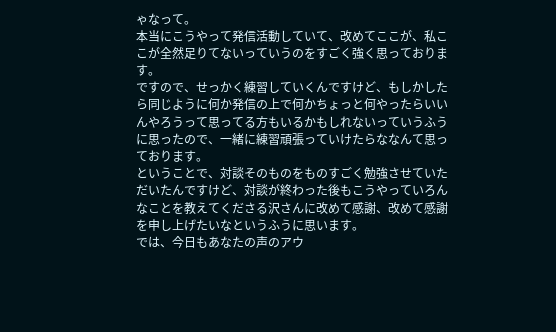ゃなって。
本当にこうやって発信活動していて、改めてここが、私ここが全然足りてないっていうのをすごく強く思っております。
ですので、せっかく練習していくんですけど、もしかしたら同じように何か発信の上で何かちょっと何やったらいいんやろうって思ってる方もいるかもしれないっていうふうに思ったので、一緒に練習頑張っていけたらななんて思っております。
ということで、対談そのものをものすごく勉強させていただいたんですけど、対談が終わった後もこうやっていろんなことを教えてくださる沢さんに改めて感謝、改めて感謝を申し上げたいなというふうに思います。
では、今日もあなたの声のアウ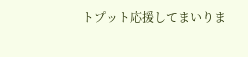トプット応援してまいりま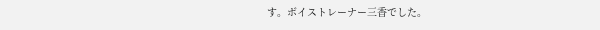す。ボイストレーナー三香でした。